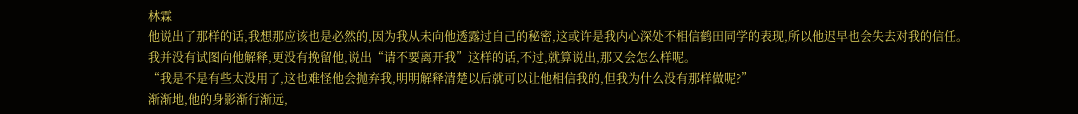林霖
他说出了那样的话,我想那应该也是必然的,因为我从未向他透露过自己的秘密,这或许是我内心深处不相信鹤田同学的表现,所以他迟早也会失去对我的信任。
我并没有试图向他解释,更没有挽留他,说出“请不要离开我”这样的话,不过,就算说出,那又会怎么样呢。
“我是不是有些太没用了,这也难怪他会抛弃我,明明解释清楚以后就可以让他相信我的,但我为什么没有那样做呢?”
渐渐地,他的身影渐行渐远,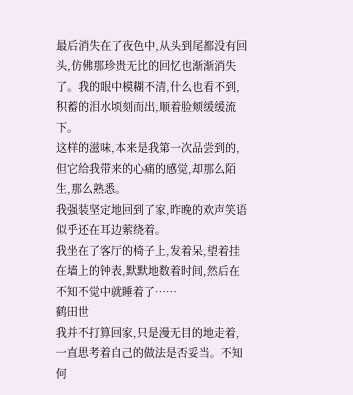最后消失在了夜色中,从头到尾都没有回头,仿佛那珍贵无比的回忆也渐渐消失了。我的眼中模糊不清,什么也看不到,积蓄的泪水顷刻而出,顺着脸颊缓缓流下。
这样的滋味,本来是我第一次品尝到的,但它给我带来的心痛的感觉,却那么陌生,那么熟悉。
我强装坚定地回到了家,昨晚的欢声笑语似乎还在耳边萦绕着。
我坐在了客厅的椅子上,发着呆,望着挂在墙上的钟表,默默地数着时间,然后在不知不觉中就睡着了……
鹤田世
我并不打算回家,只是漫无目的地走着,一直思考着自己的做法是否妥当。不知何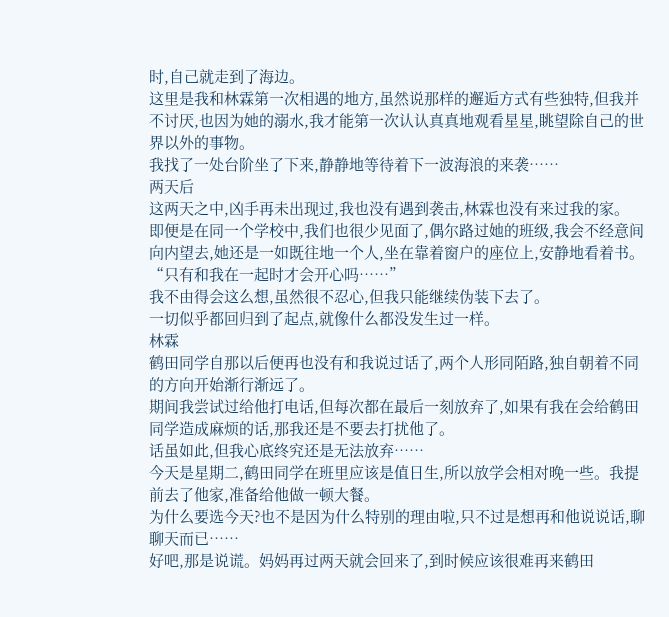时,自己就走到了海边。
这里是我和林霖第一次相遇的地方,虽然说那样的邂逅方式有些独特,但我并不讨厌,也因为她的溺水,我才能第一次认认真真地观看星星,眺望除自己的世界以外的事物。
我找了一处台阶坐了下来,静静地等待着下一波海浪的来袭……
两天后
这两天之中,凶手再未出现过,我也没有遇到袭击,林霖也没有来过我的家。
即便是在同一个学校中,我们也很少见面了,偶尔路过她的班级,我会不经意间向内望去,她还是一如既往地一个人,坐在靠着窗户的座位上,安静地看着书。
“只有和我在一起时才会开心吗……”
我不由得会这么想,虽然很不忍心,但我只能继续伪装下去了。
一切似乎都回归到了起点,就像什么都没发生过一样。
林霖
鹤田同学自那以后便再也没有和我说过话了,两个人形同陌路,独自朝着不同的方向开始渐行渐远了。
期间我尝试过给他打电话,但每次都在最后一刻放弃了,如果有我在会给鹤田同学造成麻烦的话,那我还是不要去打扰他了。
话虽如此,但我心底终究还是无法放弃……
今天是星期二,鹤田同学在班里应该是值日生,所以放学会相对晚一些。我提前去了他家,准备给他做一顿大餐。
为什么要选今天?也不是因为什么特别的理由啦,只不过是想再和他说说话,聊聊天而已……
好吧,那是说谎。妈妈再过两天就会回来了,到时候应该很难再来鹤田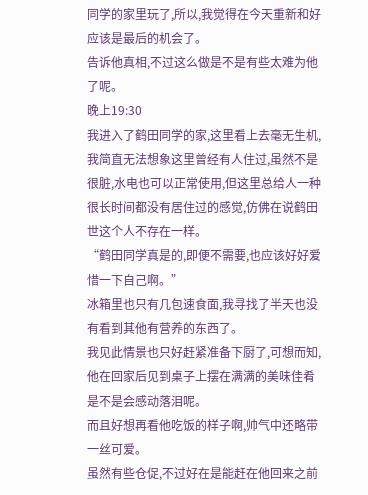同学的家里玩了,所以,我觉得在今天重新和好应该是最后的机会了。
告诉他真相,不过这么做是不是有些太难为他了呢。
晚上19:30
我进入了鹤田同学的家,这里看上去毫无生机,我简直无法想象这里曾经有人住过,虽然不是很脏,水电也可以正常使用,但这里总给人一种很长时间都没有居住过的感觉,仿佛在说鹤田世这个人不存在一样。
“鹤田同学真是的,即便不需要,也应该好好爱惜一下自己啊。”
冰箱里也只有几包速食面,我寻找了半天也没有看到其他有营养的东西了。
我见此情景也只好赶紧准备下厨了,可想而知,他在回家后见到桌子上摆在满满的美味佳肴是不是会感动落泪呢。
而且好想再看他吃饭的样子啊,帅气中还略带一丝可爱。
虽然有些仓促,不过好在是能赶在他回来之前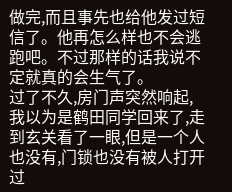做完,而且事先也给他发过短信了。他再怎么样也不会逃跑吧。不过那样的话我说不定就真的会生气了。
过了不久,房门声突然响起,我以为是鹤田同学回来了,走到玄关看了一眼,但是一个人也没有,门锁也没有被人打开过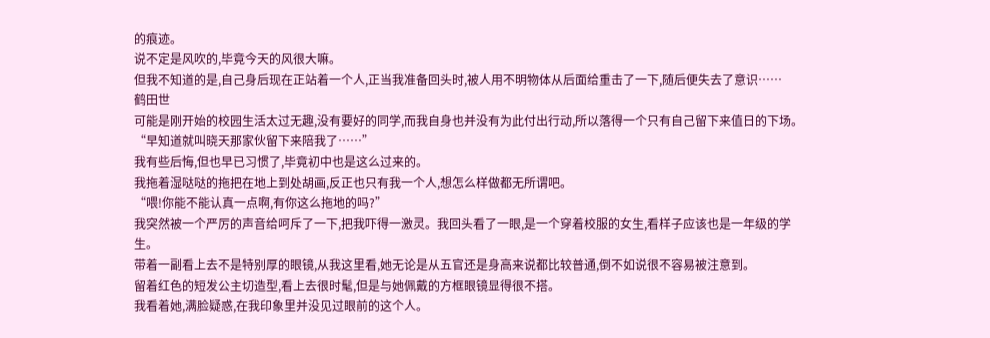的痕迹。
说不定是风吹的,毕竟今天的风很大嘛。
但我不知道的是,自己身后现在正站着一个人,正当我准备回头时,被人用不明物体从后面给重击了一下,随后便失去了意识……
鹤田世
可能是刚开始的校园生活太过无趣,没有要好的同学,而我自身也并没有为此付出行动,所以落得一个只有自己留下来值日的下场。
“早知道就叫晓天那家伙留下来陪我了……”
我有些后悔,但也早已习惯了,毕竟初中也是这么过来的。
我拖着湿哒哒的拖把在地上到处胡画,反正也只有我一个人,想怎么样做都无所谓吧。
“喂!你能不能认真一点啊,有你这么拖地的吗?”
我突然被一个严厉的声音给呵斥了一下,把我吓得一激灵。我回头看了一眼,是一个穿着校服的女生,看样子应该也是一年级的学生。
带着一副看上去不是特别厚的眼镜,从我这里看,她无论是从五官还是身高来说都比较普通,倒不如说很不容易被注意到。
留着红色的短发公主切造型,看上去很时髦,但是与她佩戴的方框眼镜显得很不搭。
我看着她,满脸疑惑,在我印象里并没见过眼前的这个人。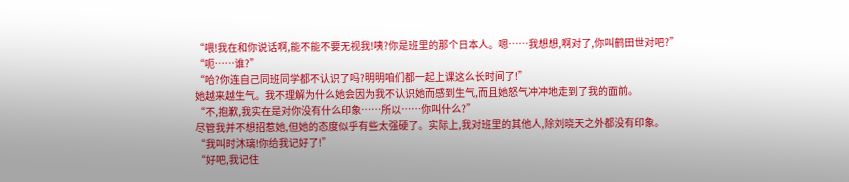“喂!我在和你说话啊,能不能不要无视我!咦?你是班里的那个日本人。嗯……我想想,啊对了,你叫鹤田世对吧?”
“呃……谁?”
“哈?你连自己同班同学都不认识了吗?明明咱们都一起上课这么长时间了!”
她越来越生气。我不理解为什么她会因为我不认识她而感到生气,而且她怒气冲冲地走到了我的面前。
“不,抱歉,我实在是对你没有什么印象……所以……你叫什么?”
尽管我并不想招惹她,但她的态度似乎有些太强硬了。实际上,我对班里的其他人,除刘晓天之外都没有印象。
“我叫时沐璃!你给我记好了!”
“好吧,我记住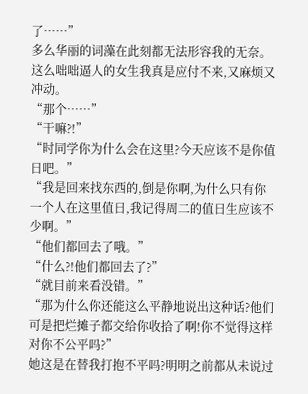了……”
多么华丽的词藻在此刻都无法形容我的无奈。这么咄咄逼人的女生我真是应付不来,又麻烦又冲动。
“那个……”
“干嘛?!”
“时同学你为什么会在这里?今天应该不是你值日吧。”
“我是回来找东西的,倒是你啊,为什么只有你一个人在这里值日,我记得周二的值日生应该不少啊。”
“他们都回去了哦。”
“什么?!他们都回去了?”
“就目前来看没错。”
“那为什么你还能这么平静地说出这种话?他们可是把烂摊子都交给你收拾了啊!你不觉得这样对你不公平吗?”
她这是在替我打抱不平吗?明明之前都从未说过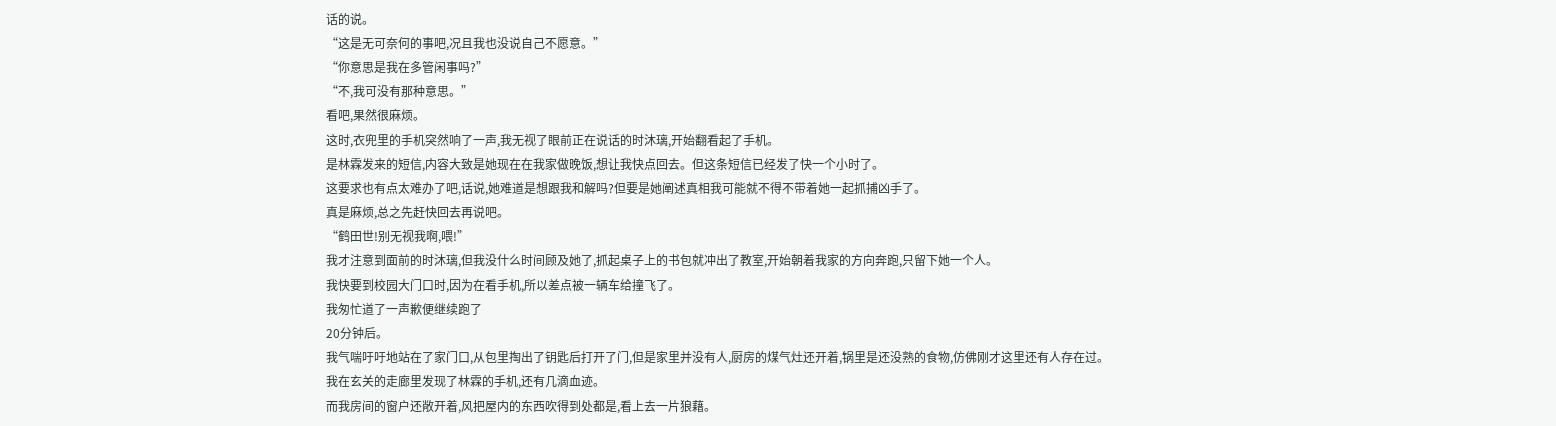话的说。
“这是无可奈何的事吧,况且我也没说自己不愿意。”
“你意思是我在多管闲事吗?”
“不,我可没有那种意思。”
看吧,果然很麻烦。
这时,衣兜里的手机突然响了一声,我无视了眼前正在说话的时沐璃,开始翻看起了手机。
是林霖发来的短信,内容大致是她现在在我家做晚饭,想让我快点回去。但这条短信已经发了快一个小时了。
这要求也有点太难办了吧,话说,她难道是想跟我和解吗?但要是她阐述真相我可能就不得不带着她一起抓捕凶手了。
真是麻烦,总之先赶快回去再说吧。
“鹤田世!别无视我啊,喂!”
我才注意到面前的时沐璃,但我没什么时间顾及她了,抓起桌子上的书包就冲出了教室,开始朝着我家的方向奔跑,只留下她一个人。
我快要到校园大门口时,因为在看手机,所以差点被一辆车给撞飞了。
我匆忙道了一声歉便继续跑了
20分钟后。
我气喘吁吁地站在了家门口,从包里掏出了钥匙后打开了门,但是家里并没有人,厨房的煤气灶还开着,锅里是还没熟的食物,仿佛刚才这里还有人存在过。
我在玄关的走廊里发现了林霖的手机,还有几滴血迹。
而我房间的窗户还敞开着,风把屋内的东西吹得到处都是,看上去一片狼藉。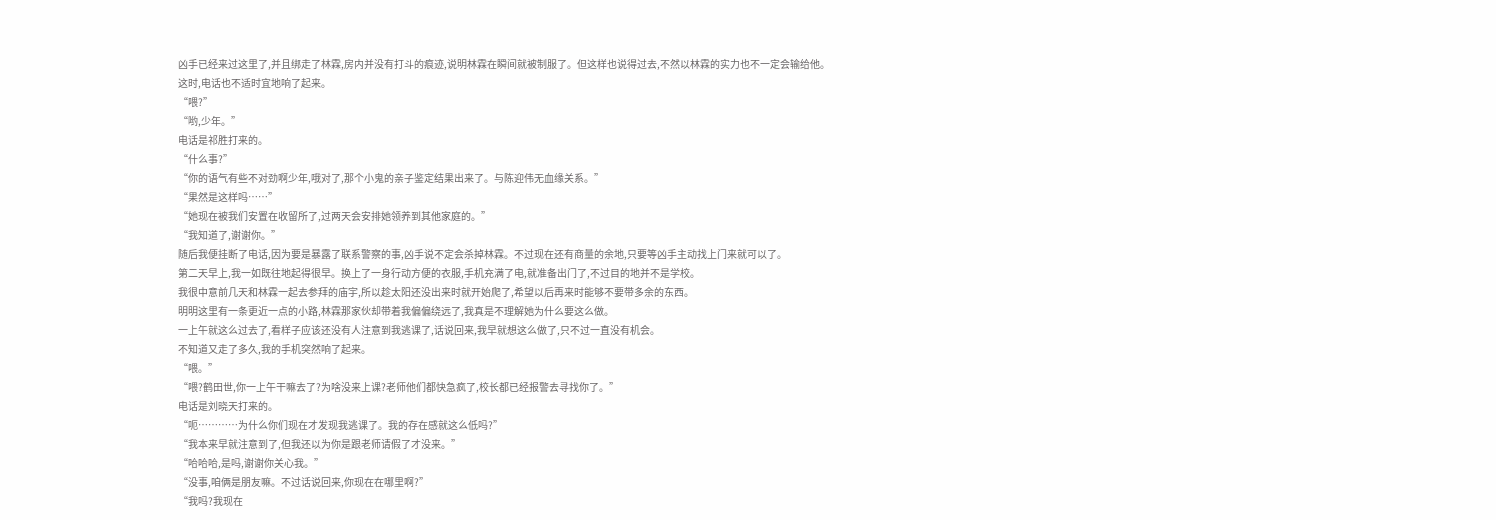凶手已经来过这里了,并且绑走了林霖,房内并没有打斗的痕迹,说明林霖在瞬间就被制服了。但这样也说得过去,不然以林霖的实力也不一定会输给他。
这时,电话也不适时宜地响了起来。
“喂?”
“哟,少年。”
电话是祁胜打来的。
“什么事?”
“你的语气有些不对劲啊少年,哦对了,那个小鬼的亲子鉴定结果出来了。与陈迎伟无血缘关系。”
“果然是这样吗……”
“她现在被我们安置在收留所了,过两天会安排她领养到其他家庭的。”
“我知道了,谢谢你。”
随后我便挂断了电话,因为要是暴露了联系警察的事,凶手说不定会杀掉林霖。不过现在还有商量的余地,只要等凶手主动找上门来就可以了。
第二天早上,我一如既往地起得很早。换上了一身行动方便的衣服,手机充满了电,就准备出门了,不过目的地并不是学校。
我很中意前几天和林霖一起去参拜的庙宇,所以趁太阳还没出来时就开始爬了,希望以后再来时能够不要带多余的东西。
明明这里有一条更近一点的小路,林霖那家伙却带着我偏偏绕远了,我真是不理解她为什么要这么做。
一上午就这么过去了,看样子应该还没有人注意到我逃课了,话说回来,我早就想这么做了,只不过一直没有机会。
不知道又走了多久,我的手机突然响了起来。
“喂。”
“喂?鹤田世,你一上午干嘛去了?为啥没来上课?老师他们都快急疯了,校长都已经报警去寻找你了。”
电话是刘晓天打来的。
“呃…………为什么你们现在才发现我逃课了。我的存在感就这么低吗?”
“我本来早就注意到了,但我还以为你是跟老师请假了才没来。”
“哈哈哈,是吗,谢谢你关心我。”
“没事,咱俩是朋友嘛。不过话说回来,你现在在哪里啊?”
“我吗?我现在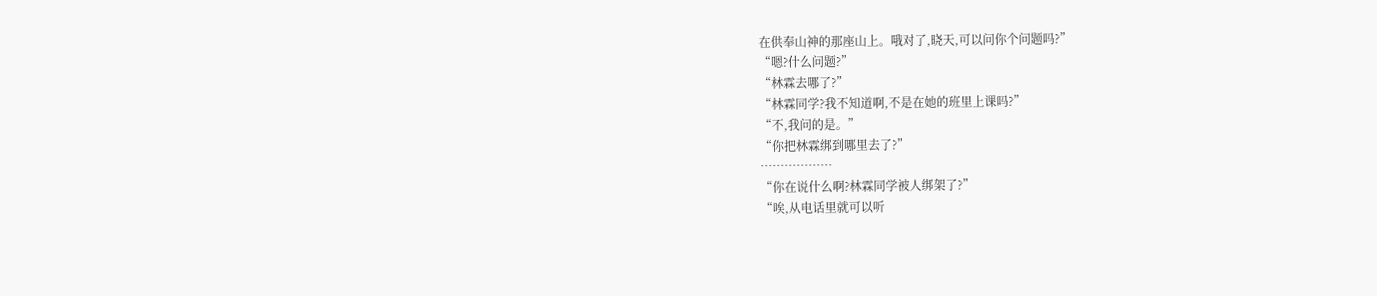在供奉山神的那座山上。哦对了,晓天,可以问你个问题吗?”
“嗯?什么问题?”
“林霖去哪了?”
“林霖同学?我不知道啊,不是在她的班里上课吗?”
“不,我问的是。”
“你把林霖绑到哪里去了?”
………………
“你在说什么啊?林霖同学被人绑架了?”
“唉,从电话里就可以听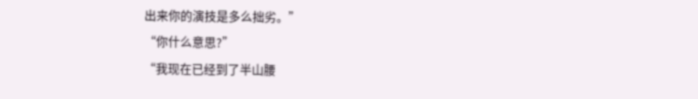出来你的演技是多么拙劣。”
“你什么意思?”
“我现在已经到了半山腰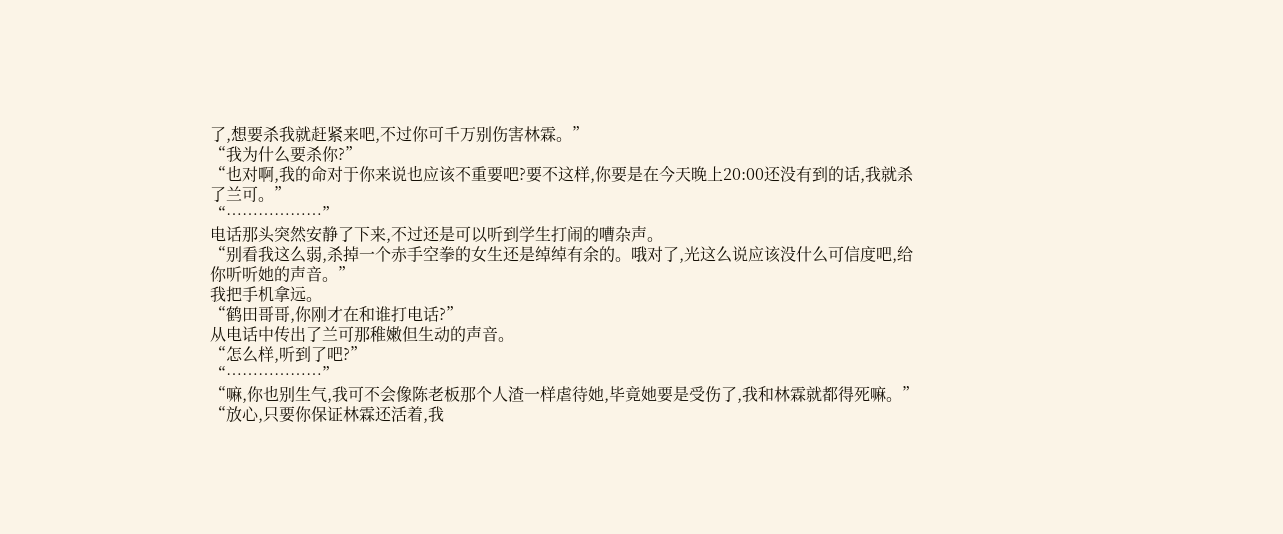了,想要杀我就赶紧来吧,不过你可千万别伤害林霖。”
“我为什么要杀你?”
“也对啊,我的命对于你来说也应该不重要吧?要不这样,你要是在今天晚上20:00还没有到的话,我就杀了兰可。”
“………………”
电话那头突然安静了下来,不过还是可以听到学生打闹的嘈杂声。
“别看我这么弱,杀掉一个赤手空拳的女生还是绰绰有余的。哦对了,光这么说应该没什么可信度吧,给你听听她的声音。”
我把手机拿远。
“鹤田哥哥,你刚才在和谁打电话?”
从电话中传出了兰可那稚嫩但生动的声音。
“怎么样,听到了吧?”
“………………”
“嘛,你也别生气,我可不会像陈老板那个人渣一样虐待她,毕竟她要是受伤了,我和林霖就都得死嘛。”
“放心,只要你保证林霖还活着,我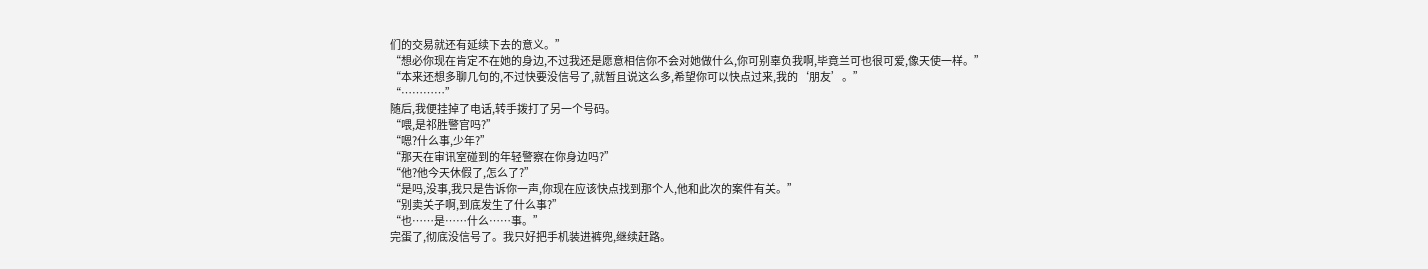们的交易就还有延续下去的意义。”
“想必你现在肯定不在她的身边,不过我还是愿意相信你不会对她做什么,你可别辜负我啊,毕竟兰可也很可爱,像天使一样。”
“本来还想多聊几句的,不过快要没信号了,就暂且说这么多,希望你可以快点过来,我的‘朋友’。”
“…………”
随后,我便挂掉了电话,转手拨打了另一个号码。
“喂,是祁胜警官吗?”
“嗯?什么事,少年?”
“那天在审讯室碰到的年轻警察在你身边吗?”
“他?他今天休假了,怎么了?”
“是吗,没事,我只是告诉你一声,你现在应该快点找到那个人,他和此次的案件有关。”
“别卖关子啊,到底发生了什么事?”
“也……是……什么……事。”
完蛋了,彻底没信号了。我只好把手机装进裤兜,继续赶路。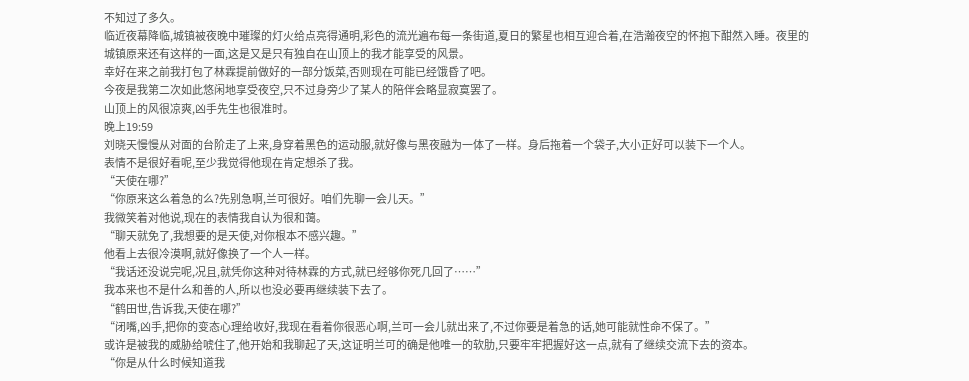不知过了多久。
临近夜幕降临,城镇被夜晚中璀璨的灯火给点亮得通明,彩色的流光遍布每一条街道,夏日的繁星也相互迎合着,在浩瀚夜空的怀抱下酣然入睡。夜里的城镇原来还有这样的一面,这是又是只有独自在山顶上的我才能享受的风景。
幸好在来之前我打包了林霖提前做好的一部分饭菜,否则现在可能已经饿昏了吧。
今夜是我第二次如此悠闲地享受夜空,只不过身旁少了某人的陪伴会略显寂寞罢了。
山顶上的风很凉爽,凶手先生也很准时。
晚上19:59
刘晓天慢慢从对面的台阶走了上来,身穿着黑色的运动服,就好像与黑夜融为一体了一样。身后拖着一个袋子,大小正好可以装下一个人。
表情不是很好看呢,至少我觉得他现在肯定想杀了我。
“天使在哪?”
“你原来这么着急的么?先别急啊,兰可很好。咱们先聊一会儿天。”
我微笑着对他说,现在的表情我自认为很和蔼。
“聊天就免了,我想要的是天使,对你根本不感兴趣。”
他看上去很冷漠啊,就好像换了一个人一样。
“我话还没说完呢,况且,就凭你这种对待林霖的方式,就已经够你死几回了……”
我本来也不是什么和善的人,所以也没必要再继续装下去了。
“鹤田世,告诉我,天使在哪?”
“闭嘴,凶手,把你的变态心理给收好,我现在看着你很恶心啊,兰可一会儿就出来了,不过你要是着急的话,她可能就性命不保了。”
或许是被我的威胁给唬住了,他开始和我聊起了天,这证明兰可的确是他唯一的软肋,只要牢牢把握好这一点,就有了继续交流下去的资本。
“你是从什么时候知道我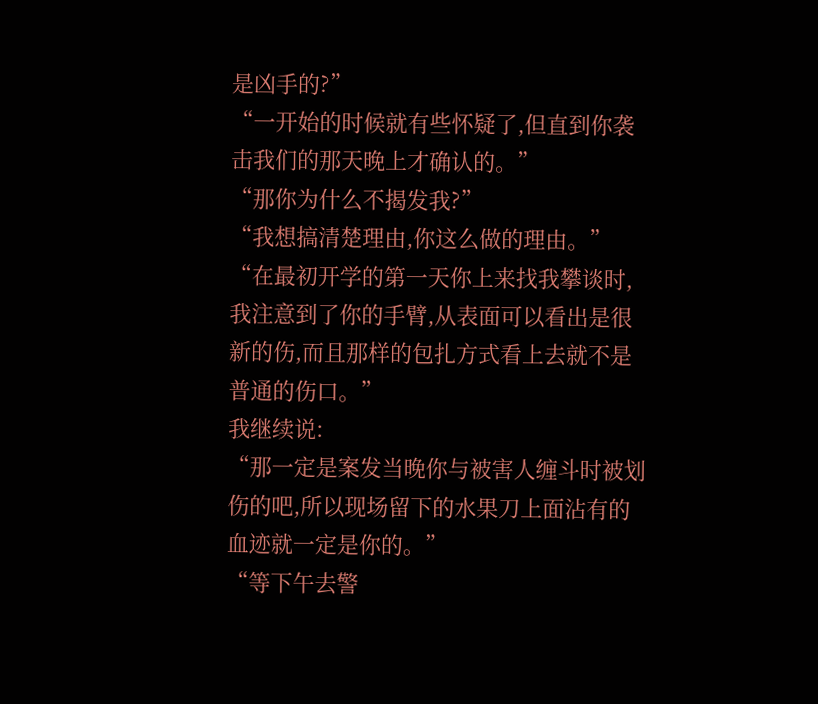是凶手的?”
“一开始的时候就有些怀疑了,但直到你袭击我们的那天晚上才确认的。”
“那你为什么不揭发我?”
“我想搞清楚理由,你这么做的理由。”
“在最初开学的第一天你上来找我攀谈时,我注意到了你的手臂,从表面可以看出是很新的伤,而且那样的包扎方式看上去就不是普通的伤口。”
我继续说:
“那一定是案发当晚你与被害人缠斗时被划伤的吧,所以现场留下的水果刀上面沾有的血迹就一定是你的。”
“等下午去警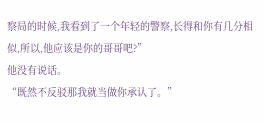察局的时候,我看到了一个年轻的警察,长得和你有几分相似,所以,他应该是你的哥哥吧?”
他没有说话。
“既然不反驳那我就当做你承认了。”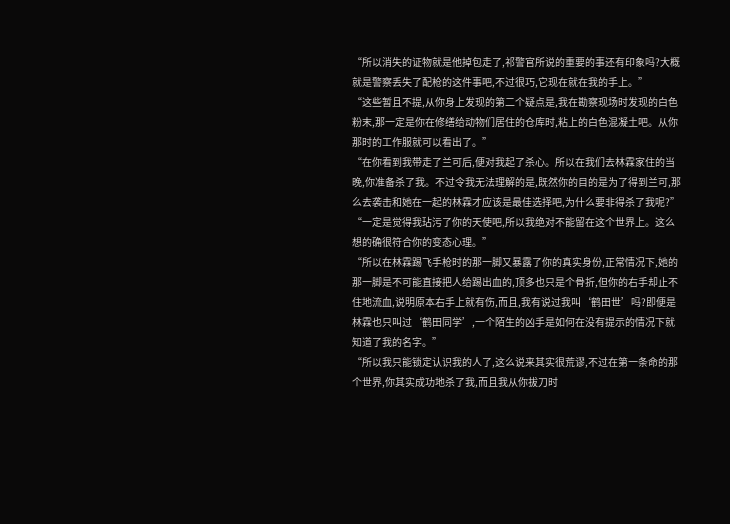“所以消失的证物就是他掉包走了,祁警官所说的重要的事还有印象吗?大概就是警察丢失了配枪的这件事吧,不过很巧,它现在就在我的手上。”
“这些暂且不提,从你身上发现的第二个疑点是,我在勘察现场时发现的白色粉末,那一定是你在修缮给动物们居住的仓库时,粘上的白色混凝土吧。从你那时的工作服就可以看出了。”
“在你看到我带走了兰可后,便对我起了杀心。所以在我们去林霖家住的当晚,你准备杀了我。不过令我无法理解的是,既然你的目的是为了得到兰可,那么去袭击和她在一起的林霖才应该是最佳选择吧,为什么要非得杀了我呢?”
“一定是觉得我玷污了你的天使吧,所以我绝对不能留在这个世界上。这么想的确很符合你的变态心理。”
“所以在林霖踢飞手枪时的那一脚又暴露了你的真实身份,正常情况下,她的那一脚是不可能直接把人给踢出血的,顶多也只是个骨折,但你的右手却止不住地流血,说明原本右手上就有伤,而且,我有说过我叫‘鹤田世’吗?即便是林霖也只叫过‘鹤田同学’,一个陌生的凶手是如何在没有提示的情况下就知道了我的名字。”
“所以我只能锁定认识我的人了,这么说来其实很荒谬,不过在第一条命的那个世界,你其实成功地杀了我,而且我从你拔刀时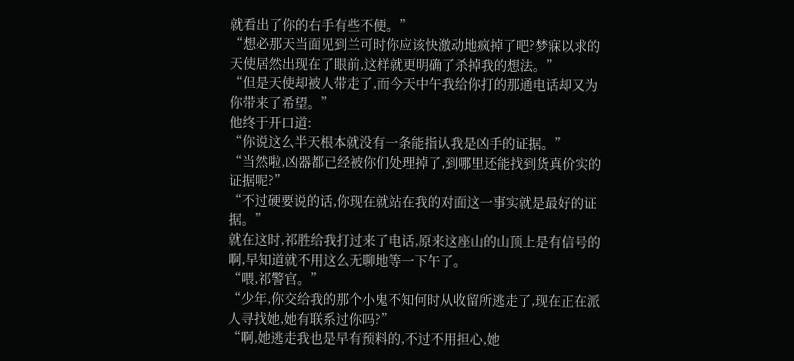就看出了你的右手有些不便。”
“想必那天当面见到兰可时你应该快激动地疯掉了吧?梦寐以求的天使居然出现在了眼前,这样就更明确了杀掉我的想法。”
“但是天使却被人带走了,而今天中午我给你打的那通电话却又为你带来了希望。”
他终于开口道:
“你说这么半天根本就没有一条能指认我是凶手的证据。”
“当然啦,凶器都已经被你们处理掉了,到哪里还能找到货真价实的证据呢?”
“不过硬要说的话,你现在就站在我的对面这一事实就是最好的证据。”
就在这时,祁胜给我打过来了电话,原来这座山的山顶上是有信号的啊,早知道就不用这么无聊地等一下午了。
“喂,祁警官。”
“少年,你交给我的那个小鬼不知何时从收留所逃走了,现在正在派人寻找她,她有联系过你吗?”
“啊,她逃走我也是早有预料的,不过不用担心,她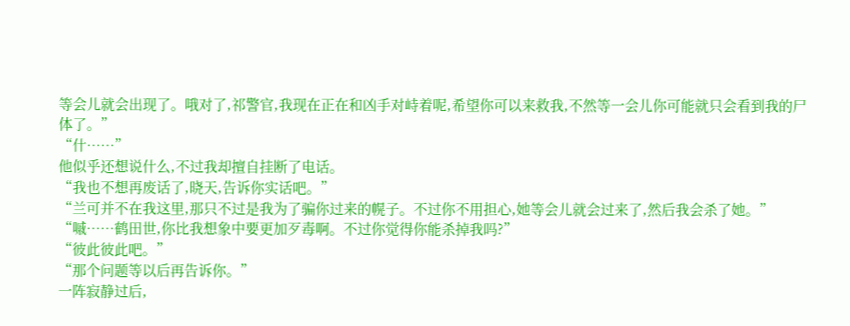等会儿就会出现了。哦对了,祁警官,我现在正在和凶手对峙着呢,希望你可以来救我,不然等一会儿你可能就只会看到我的尸体了。”
“什……”
他似乎还想说什么,不过我却擅自挂断了电话。
“我也不想再废话了,晓天,告诉你实话吧。”
“兰可并不在我这里,那只不过是我为了骗你过来的幌子。不过你不用担心,她等会儿就会过来了,然后我会杀了她。”
“嘁……鹤田世,你比我想象中要更加歹毒啊。不过你觉得你能杀掉我吗?”
“彼此彼此吧。”
“那个问题等以后再告诉你。”
一阵寂静过后,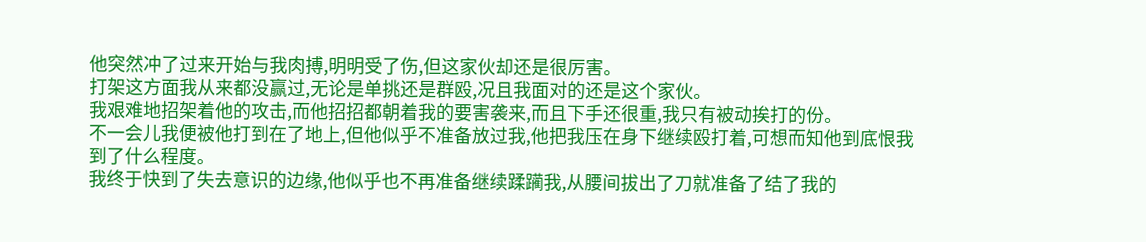他突然冲了过来开始与我肉搏,明明受了伤,但这家伙却还是很厉害。
打架这方面我从来都没赢过,无论是单挑还是群殴,况且我面对的还是这个家伙。
我艰难地招架着他的攻击,而他招招都朝着我的要害袭来,而且下手还很重,我只有被动挨打的份。
不一会儿我便被他打到在了地上,但他似乎不准备放过我,他把我压在身下继续殴打着,可想而知他到底恨我到了什么程度。
我终于快到了失去意识的边缘,他似乎也不再准备继续蹂躏我,从腰间拔出了刀就准备了结了我的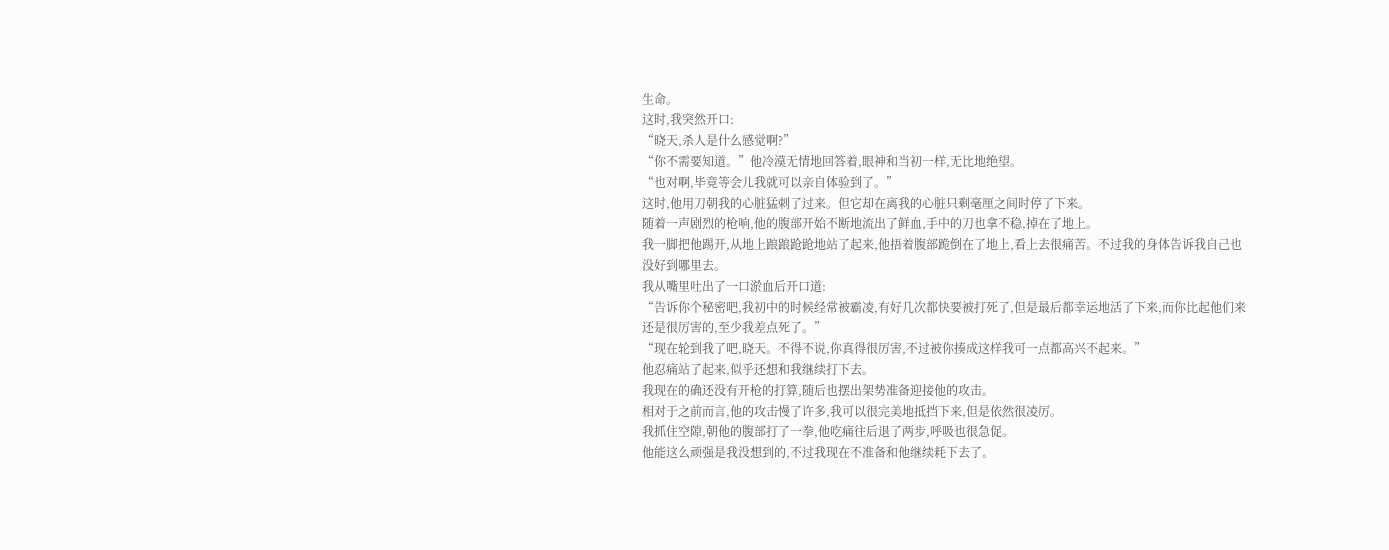生命。
这时,我突然开口:
“晓天,杀人是什么感觉啊?”
“你不需要知道。”他冷漠无情地回答着,眼神和当初一样,无比地绝望。
“也对啊,毕竟等会儿我就可以亲自体验到了。”
这时,他用刀朝我的心脏猛刺了过来。但它却在离我的心脏只剩毫厘之间时停了下来。
随着一声剧烈的枪响,他的腹部开始不断地流出了鲜血,手中的刀也拿不稳,掉在了地上。
我一脚把他踢开,从地上踉踉跄跄地站了起来,他捂着腹部跪倒在了地上,看上去很痛苦。不过我的身体告诉我自己也没好到哪里去。
我从嘴里吐出了一口淤血后开口道:
“告诉你个秘密吧,我初中的时候经常被霸凌,有好几次都快要被打死了,但是最后都幸运地活了下来,而你比起他们来还是很厉害的,至少我差点死了。”
“现在轮到我了吧,晓天。不得不说,你真得很厉害,不过被你揍成这样我可一点都高兴不起来。”
他忍痛站了起来,似乎还想和我继续打下去。
我现在的确还没有开枪的打算,随后也摆出架势准备迎接他的攻击。
相对于之前而言,他的攻击慢了许多,我可以很完美地抵挡下来,但是依然很凌厉。
我抓住空隙,朝他的腹部打了一拳,他吃痛往后退了两步,呼吸也很急促。
他能这么顽强是我没想到的,不过我现在不准备和他继续耗下去了。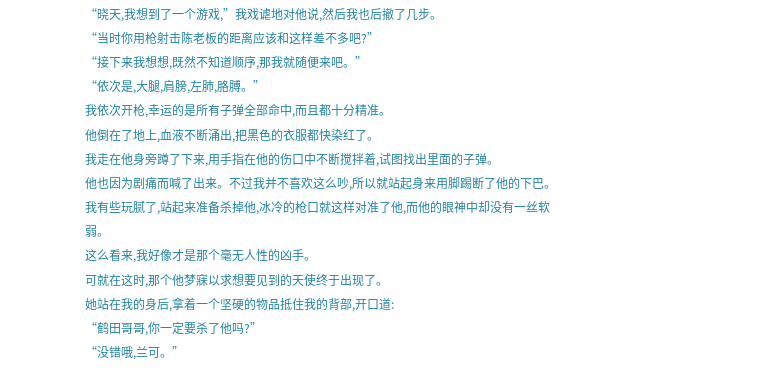“晓天,我想到了一个游戏,”我戏谑地对他说,然后我也后撤了几步。
“当时你用枪射击陈老板的距离应该和这样差不多吧?”
“接下来我想想,既然不知道顺序,那我就随便来吧。”
“依次是,大腿,肩膀,左肺,胳膊。”
我依次开枪,幸运的是所有子弹全部命中,而且都十分精准。
他倒在了地上,血液不断涌出,把黑色的衣服都快染红了。
我走在他身旁蹲了下来,用手指在他的伤口中不断搅拌着,试图找出里面的子弹。
他也因为剧痛而喊了出来。不过我并不喜欢这么吵,所以就站起身来用脚踢断了他的下巴。
我有些玩腻了,站起来准备杀掉他,冰冷的枪口就这样对准了他,而他的眼神中却没有一丝软弱。
这么看来,我好像才是那个毫无人性的凶手。
可就在这时,那个他梦寐以求想要见到的天使终于出现了。
她站在我的身后,拿着一个坚硬的物品抵住我的背部,开口道:
“鹤田哥哥,你一定要杀了他吗?”
“没错哦,兰可。”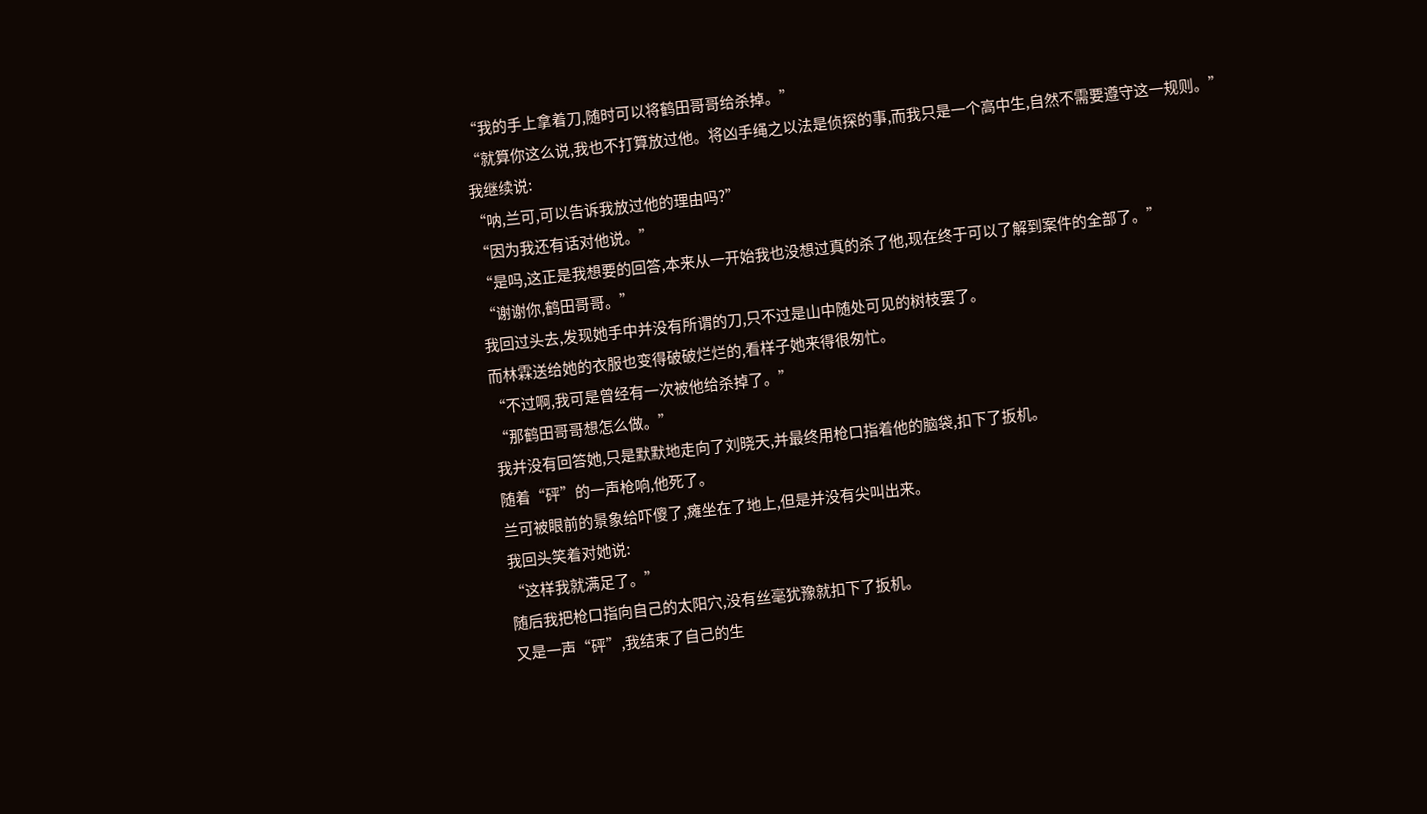“我的手上拿着刀,随时可以将鹤田哥哥给杀掉。”
“就算你这么说,我也不打算放过他。将凶手绳之以法是侦探的事,而我只是一个高中生,自然不需要遵守这一规则。”
我继续说:
“呐,兰可,可以告诉我放过他的理由吗?”
“因为我还有话对他说。”
“是吗,这正是我想要的回答,本来从一开始我也没想过真的杀了他,现在终于可以了解到案件的全部了。”
“谢谢你,鹤田哥哥。”
我回过头去,发现她手中并没有所谓的刀,只不过是山中随处可见的树枝罢了。
而林霖送给她的衣服也变得破破烂烂的,看样子她来得很匆忙。
“不过啊,我可是曾经有一次被他给杀掉了。”
“那鹤田哥哥想怎么做。”
我并没有回答她,只是默默地走向了刘晓天,并最终用枪口指着他的脑袋,扣下了扳机。
随着“砰”的一声枪响,他死了。
兰可被眼前的景象给吓傻了,瘫坐在了地上,但是并没有尖叫出来。
我回头笑着对她说:
“这样我就满足了。”
随后我把枪口指向自己的太阳穴,没有丝毫犹豫就扣下了扳机。
又是一声“砰”,我结束了自己的生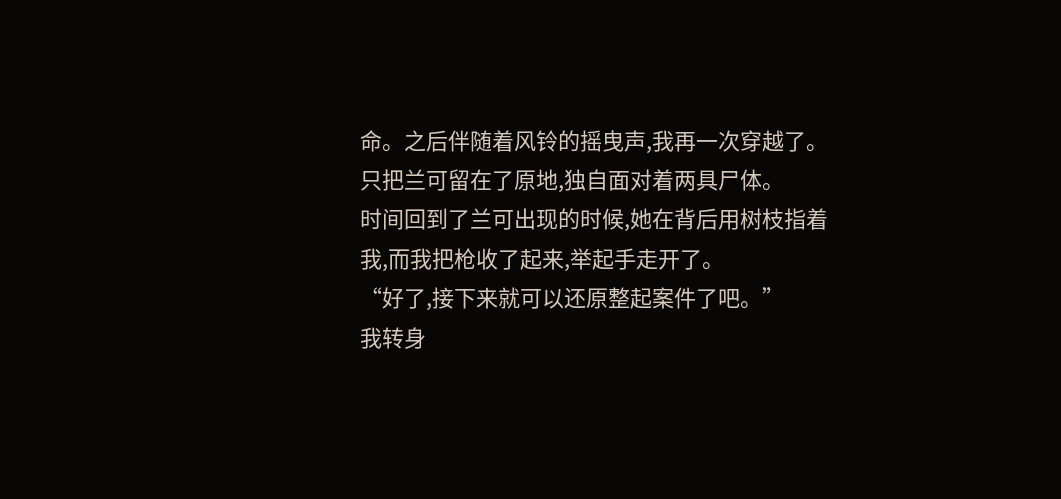命。之后伴随着风铃的摇曳声,我再一次穿越了。只把兰可留在了原地,独自面对着两具尸体。
时间回到了兰可出现的时候,她在背后用树枝指着我,而我把枪收了起来,举起手走开了。
“好了,接下来就可以还原整起案件了吧。”
我转身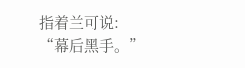指着兰可说:
“幕后黑手。”